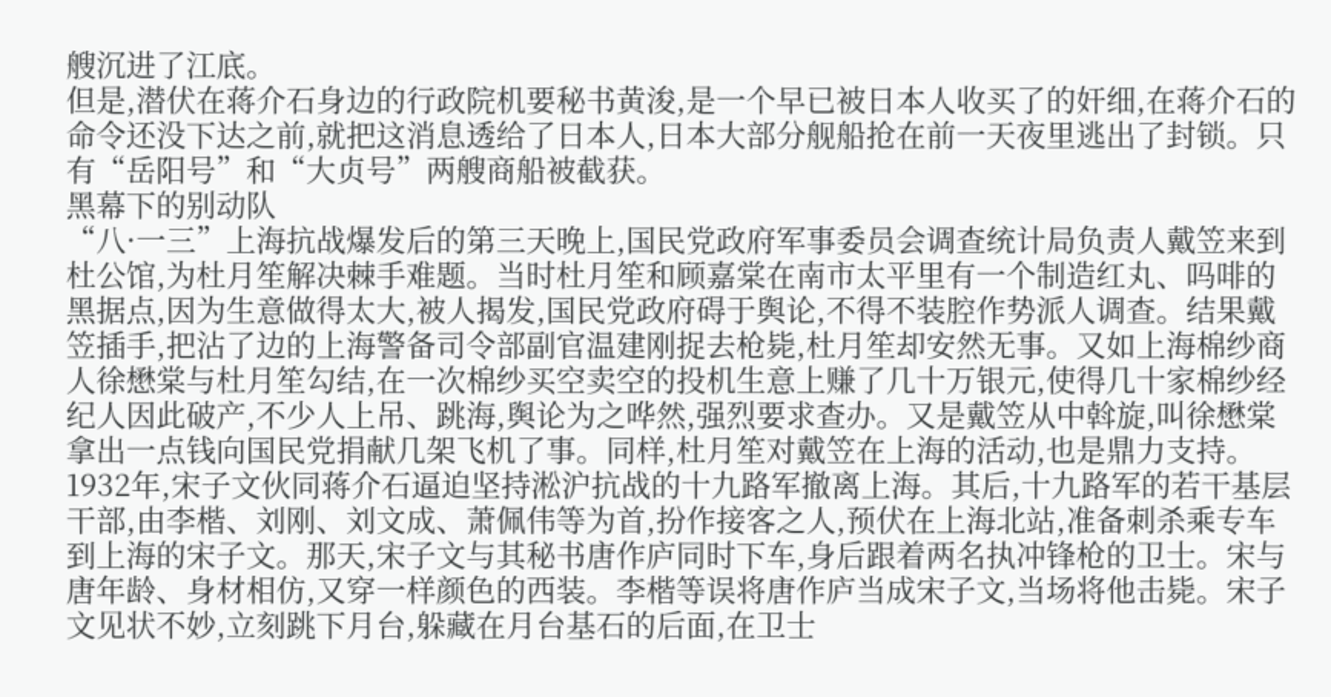艘沉进了江底。
但是,潜伏在蒋介石身边的行政院机要秘书黄浚,是一个早已被日本人收买了的奸细,在蒋介石的命令还没下达之前,就把这消息透给了日本人,日本大部分舰船抢在前一天夜里逃出了封锁。只有“岳阳号”和“大贞号”两艘商船被截获。
黑幕下的别动队
“八·一三”上海抗战爆发后的第三天晚上,国民党政府军事委员会调查统计局负责人戴笠来到杜公馆,为杜月笙解决棘手难题。当时杜月笙和顾嘉棠在南市太平里有一个制造红丸、吗啡的黑据点,因为生意做得太大,被人揭发,国民党政府碍于舆论,不得不装腔作势派人调查。结果戴笠插手,把沾了边的上海警备司令部副官温建刚捉去枪毙,杜月笙却安然无事。又如上海棉纱商人徐懋棠与杜月笙勾结,在一次棉纱买空卖空的投机生意上赚了几十万银元,使得几十家棉纱经纪人因此破产,不少人上吊、跳海,舆论为之哗然,强烈要求查办。又是戴笠从中斡旋,叫徐懋棠拿出一点钱向国民党捐献几架飞机了事。同样,杜月笙对戴笠在上海的活动,也是鼎力支持。1932年,宋子文伙同蒋介石逼迫坚持淞沪抗战的十九路军撤离上海。其后,十九路军的若干基层干部,由李楷、刘刚、刘文成、萧佩伟等为首,扮作接客之人,预伏在上海北站,准备刺杀乘专车到上海的宋子文。那天,宋子文与其秘书唐作庐同时下车,身后跟着两名执冲锋枪的卫士。宋与唐年龄、身材相仿,又穿一样颜色的西装。李楷等误将唐作庐当成宋子文,当场将他击毙。宋子文见状不妙,立刻跳下月台,躲藏在月台基石的后面,在卫士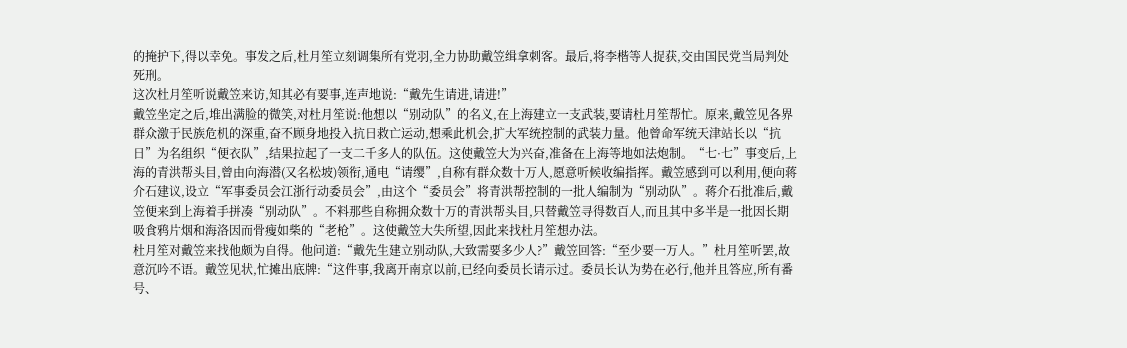的掩护下,得以幸免。事发之后,杜月笙立刻调集所有党羽,全力协助戴笠缉拿刺客。最后,将李楷等人捉获,交由国民党当局判处死刑。
这次杜月笙听说戴笠来访,知其必有要事,连声地说:“戴先生请进,请进!”
戴笠坐定之后,堆出满脸的微笑,对杜月笙说:他想以“别动队”的名义,在上海建立一支武装,要请杜月笙帮忙。原来,戴笠见各界群众激于民族危机的深重,奋不顾身地投入抗日救亡运动,想乘此机会,扩大军统控制的武装力量。他曾命军统天津站长以“抗日”为名组织“便衣队”,结果拉起了一支二千多人的队伍。这使戴笠大为兴奋,准备在上海等地如法炮制。“七·七”事变后,上海的青洪帮头目,曾由向海潜(又名松坡)领衔,通电“请缨”,自称有群众数十万人,愿意听候收编指挥。戴笠感到可以利用,便向蒋介石建议,设立“军事委员会江浙行动委员会”,由这个“委员会”将青洪帮控制的一批人编制为“别动队”。蒋介石批准后,戴笠便来到上海着手拼凑“别动队”。不料那些自称拥众数十万的青洪帮头目,只替戴笠寻得数百人,而且其中多半是一批因长期吸食鸦片烟和海洛因而骨瘦如柴的“老枪”。这使戴笠大失所望,因此来找杜月笙想办法。
杜月笙对戴笠来找他颇为自得。他问道:“戴先生建立别动队,大致需要多少人?”戴笠回答:“至少要一万人。”杜月笙听罢,故意沉吟不语。戴笠见状,忙摊出底牌:“这件事,我离开南京以前,已经向委员长请示过。委员长认为势在必行,他并且答应,所有番号、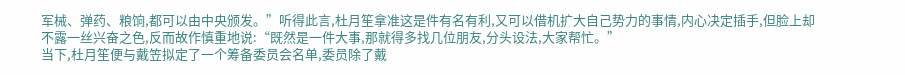军械、弹药、粮饷,都可以由中央颁发。”听得此言,杜月笙拿准这是件有名有利,又可以借机扩大自己势力的事情,内心决定插手,但脸上却不露一丝兴奋之色,反而故作慎重地说:“既然是一件大事,那就得多找几位朋友,分头设法,大家帮忙。”
当下,杜月笙便与戴笠拟定了一个筹备委员会名单,委员除了戴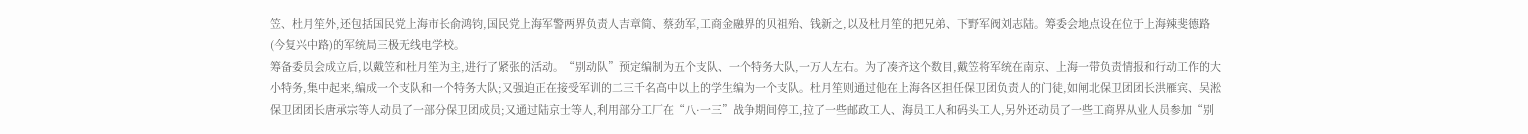笠、杜月笙外,还包括国民党上海市长俞鸿钧,国民党上海军警两界负责人吉章简、蔡劲军,工商金融界的贝祖殆、钱新之,以及杜月笙的把兄弟、下野军阀刘志陆。筹委会地点设在位于上海辣斐德路(今复兴中路)的军统局三极无线电学校。
筹备委员会成立后,以戴笠和杜月笙为主,进行了紧张的活动。“别动队”预定编制为五个支队、一个特务大队,一万人左右。为了凑齐这个数目,戴笠将军统在南京、上海一带负责情报和行动工作的大小特务,集中起来,编成一个支队和一个特务大队;又强迫正在接受军训的二三千名高中以上的学生编为一个支队。杜月笙则通过他在上海各区担任保卫团负责人的门徒,如闸北保卫团团长洪雁宾、吴淞保卫团团长唐承宗等人动员了一部分保卫团成员;又通过陆京士等人,利用部分工厂在“八·一三”战争期间停工,拉了一些邮政工人、海员工人和码头工人,另外还动员了一些工商界从业人员参加“别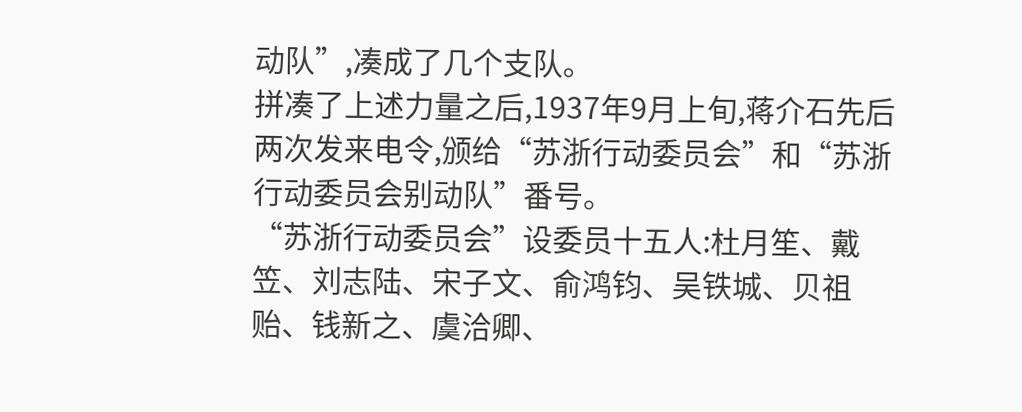动队”,凑成了几个支队。
拼凑了上述力量之后,1937年9月上旬,蒋介石先后两次发来电令,颁给“苏浙行动委员会”和“苏浙行动委员会别动队”番号。
“苏浙行动委员会”设委员十五人:杜月笙、戴笠、刘志陆、宋子文、俞鸿钧、吴铁城、贝祖贻、钱新之、虞洽卿、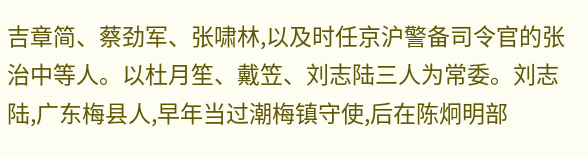吉章简、蔡劲军、张啸林,以及时任京沪警备司令官的张治中等人。以杜月笙、戴笠、刘志陆三人为常委。刘志陆,广东梅县人,早年当过潮梅镇守使,后在陈炯明部